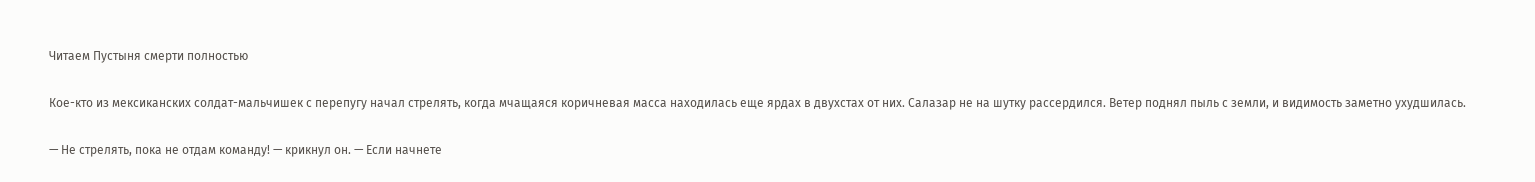Читаем Пустыня смерти полностью

Кое-кто из мексиканских солдат-мальчишек с перепугу начал стрелять, когда мчащаяся коричневая масса находилась еще ярдах в двухстах от них. Салазар не на шутку рассердился. Ветер поднял пыль с земли, и видимость заметно ухудшилась.

— Не стрелять, пока не отдам команду! — крикнул он. — Если начнете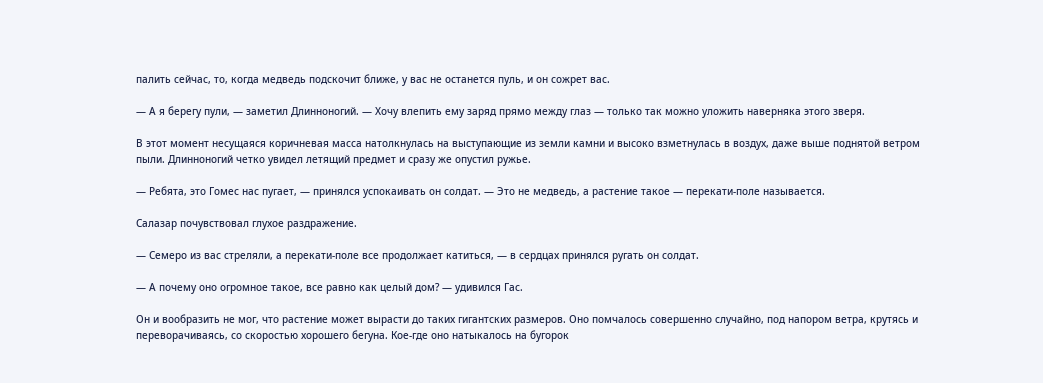палить сейчас, то, когда медведь подскочит ближе, у вас не останется пуль, и он сожрет вас.

— А я берегу пули, — заметил Длинноногий. — Хочу влепить ему заряд прямо между глаз — только так можно уложить наверняка этого зверя.

В этот момент несущаяся коричневая масса натолкнулась на выступающие из земли камни и высоко взметнулась в воздух, даже выше поднятой ветром пыли. Длинноногий четко увидел летящий предмет и сразу же опустил ружье.

— Ребята, это Гомес нас пугает, — принялся успокаивать он солдат. — Это не медведь, а растение такое — перекати-поле называется.

Салазар почувствовал глухое раздражение.

— Семеро из вас стреляли, а перекати-поле все продолжает катиться, — в сердцах принялся ругать он солдат.

— А почему оно огромное такое, все равно как целый дом? — удивился Гас.

Он и вообразить не мог, что растение может вырасти до таких гигантских размеров. Оно помчалось совершенно случайно, под напором ветра, крутясь и переворачиваясь, со скоростью хорошего бегуна. Кое-где оно натыкалось на бугорок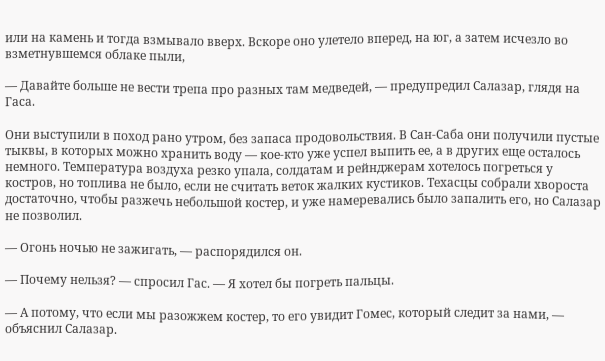или на камень и тогда взмывало вверх. Вскоре оно улетело вперед, на юг, а затем исчезло во взметнувшемся облаке пыли,

— Давайте больше не вести трепа про разных там медведей, — предупредил Салазар, глядя на Гаса.

Они выступили в поход рано утром, без запаса продовольствия. В Сан-Саба они получили пустые тыквы, в которых можно хранить воду — кое-кто уже успел выпить ее, а в других еще осталось немного. Температура воздуха резко упала, солдатам и рейнджерам хотелось погреться у костров, но топлива не было, если не считать веток жалких кустиков. Техасцы собрали хвороста достаточно, чтобы разжечь небольшой костер, и уже намеревались было запалить его, но Салазар не позволил.

— Огонь ночью не зажигать, — распорядился он.

— Почему нельзя? — спросил Гас. — Я хотел бы погреть пальцы.

— А потому, что если мы разожжем костер, то его увидит Гомес, который следит за нами, — объяснил Салазар.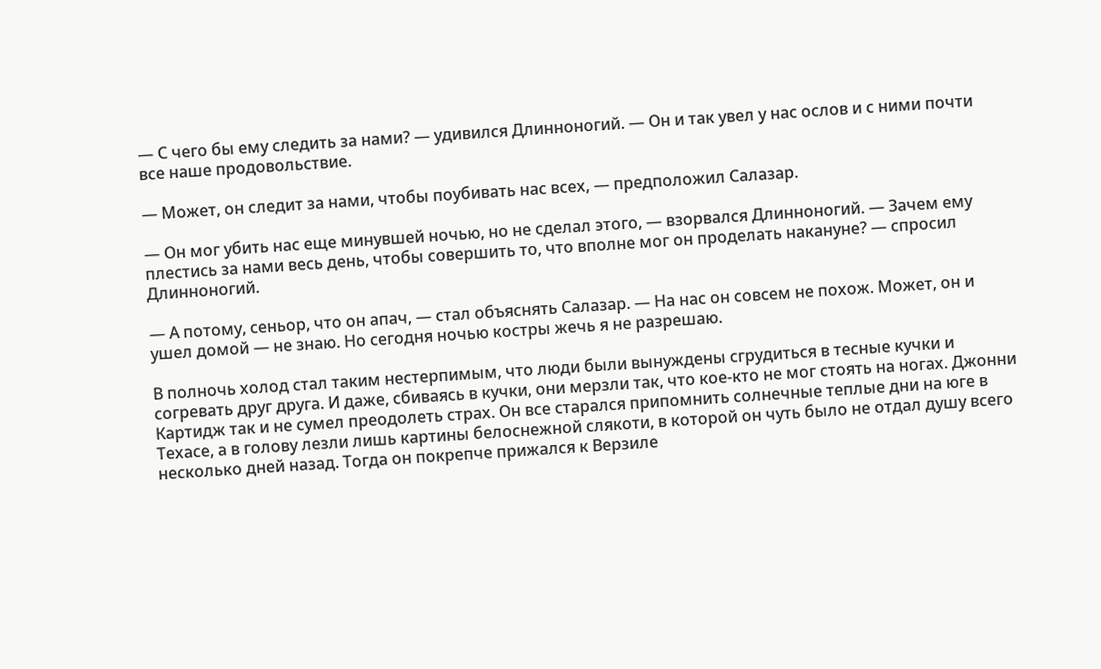— С чего бы ему следить за нами? — удивился Длинноногий. — Он и так увел у нас ослов и с ними почти все наше продовольствие.

— Может, он следит за нами, чтобы поубивать нас всех, — предположил Салазар.

— Он мог убить нас еще минувшей ночью, но не сделал этого, — взорвался Длинноногий. — Зачем ему плестись за нами весь день, чтобы совершить то, что вполне мог он проделать накануне? — спросил Длинноногий.

— А потому, сеньор, что он апач, — стал объяснять Салазар. — На нас он совсем не похож. Может, он и ушел домой — не знаю. Но сегодня ночью костры жечь я не разрешаю.

В полночь холод стал таким нестерпимым, что люди были вынуждены сгрудиться в тесные кучки и согревать друг друга. И даже, сбиваясь в кучки, они мерзли так, что кое-кто не мог стоять на ногах. Джонни Картидж так и не сумел преодолеть страх. Он все старался припомнить солнечные теплые дни на юге в Техасе, а в голову лезли лишь картины белоснежной слякоти, в которой он чуть было не отдал душу всего несколько дней назад. Тогда он покрепче прижался к Верзиле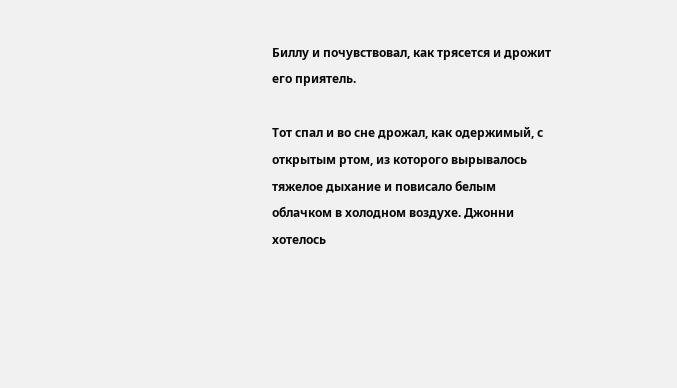Биллу и почувствовал, как трясется и дрожит его приятель.

Тот спал и во сне дрожал, как одержимый, с открытым ртом, из которого вырывалось тяжелое дыхание и повисало белым облачком в холодном воздухе. Джонни хотелось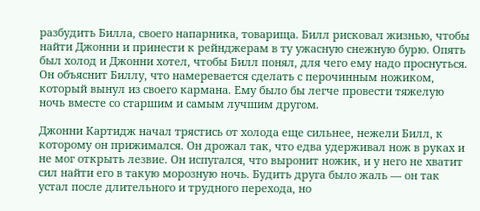разбудить Билла, своего напарника, товарища. Билл рисковал жизнью, чтобы найти Джонни и принести к рейнджерам в ту ужасную снежную бурю. Опять был холод и Джонни хотел, чтобы Билл понял, для чего ему надо проснуться. Он объяснит Биллу, что намеревается сделать с перочинным ножиком, который вынул из своего кармана. Ему было бы легче провести тяжелую ночь вместе со старшим и самым лучшим другом.

Джонни Картидж начал трястись от холода еще сильнее, нежели Билл, к которому он прижимался. Он дрожал так, что едва удерживал нож в руках и не мог открыть лезвие. Он испугался, что выронит ножик, и у него не хватит сил найти его в такую морозную ночь. Будить друга было жаль — он так устал после длительного и трудного перехода, но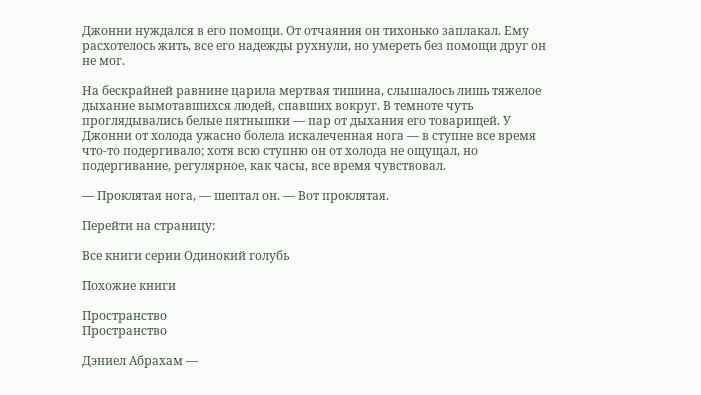Джонни нуждался в его помощи. От отчаяния он тихонько заплакал. Ему расхотелось жить, все его надежды рухнули, но умереть без помощи друг он не мог.

На бескрайней равнине царила мертвая тишина, слышалось лишь тяжелое дыхание вымотавшихся людей, спавших вокруг. В темноте чуть проглядывались белые пятнышки — пар от дыхания его товарищей. У Джонни от холода ужасно болела искалеченная нога — в ступне все время что-то подергивало; хотя всю ступню он от холода не ощущал, но подергивание, регулярное, как часы, все время чувствовал.

— Проклятая нога, — шептал он. — Вот проклятая.

Перейти на страницу:

Все книги серии Одинокий голубь

Похожие книги

Пространство
Пространство

Дэниел Абрахам —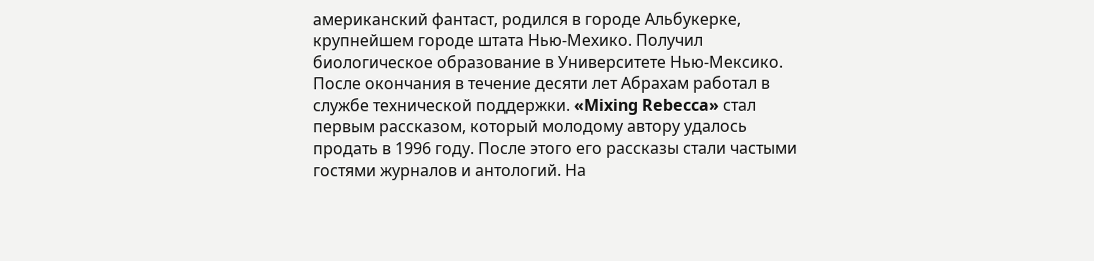американский фантаст, родился в городе Альбукерке, крупнейшем городе штата Нью-Мехико. Получил биологическое образование в Университете Нью-Мексико. После окончания в течение десяти лет Абрахам работал в службе технической поддержки. «Mixing Rebecca» стал первым рассказом, который молодому автору удалось продать в 1996 году. После этого его рассказы стали частыми гостями журналов и антологий. На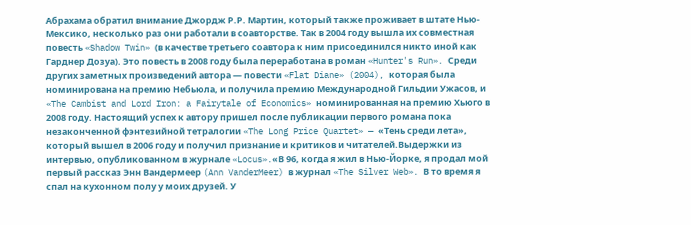Абрахама обратил внимание Джордж Р.Р. Мартин, который также проживает в штате Нью-Мексико, несколько раз они работали в соавторстве. Так в 2004 году вышла их совместная повесть «Shadow Twin» (в качестве третьего соавтора к ним присоединился никто иной как Гарднер Дозуа). Это повесть в 2008 году была переработана в роман «Hunter's Run». Среди других заметных произведений автора — повести «Flat Diane» (2004), которая была номинирована на премию Небьюла, и получила премию Международной Гильдии Ужасов, и «The Cambist and Lord Iron: a Fairytale of Economics» номинированная на премию Хьюго в 2008 году. Настоящий успех к автору пришел после публикации первого романа пока незаконченной фэнтезийной тетралогии «The Long Price Quartet» — «Тень среди лета», который вышел в 2006 году и получил признание и критиков и читателей.Выдержки из интервью, опубликованном в журнале «Locus».«В 96, когда я жил в Нью-Йорке, я продал мой первый рассказ Энн Вандермеер (Ann VanderMeer) в журнал «The Silver Web». В то время я спал на кухонном полу у моих друзей. У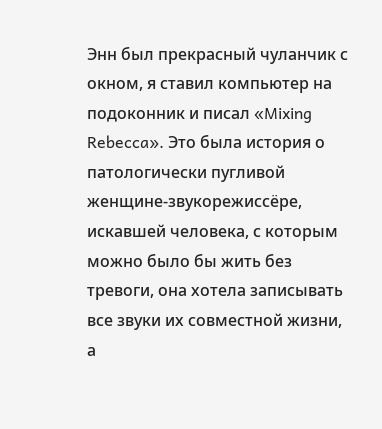Энн был прекрасный чуланчик с окном, я ставил компьютер на подоконник и писал «Mixing Rebecca». Это была история о патологически пугливой женщине-звукорежиссёре, искавшей человека, с которым можно было бы жить без тревоги, она хотела записывать все звуки их совместной жизни, а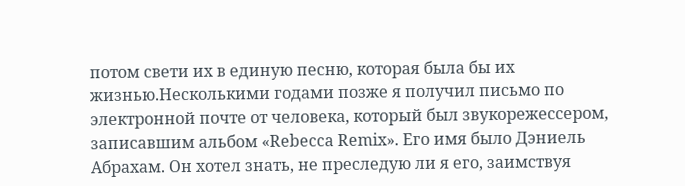потом свети их в единую песню, которая была бы их жизнью.Несколькими годами позже я получил письмо по электронной почте от человека, который был звукорежессером, записавшим альбом «Rebecca Remix». Его имя было Дэниель Абрахам. Он хотел знать, не преследую ли я его, заимствуя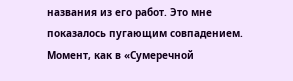названия из его работ. Это мне показалось пугающим совпадением. Момент, как в «Сумеречной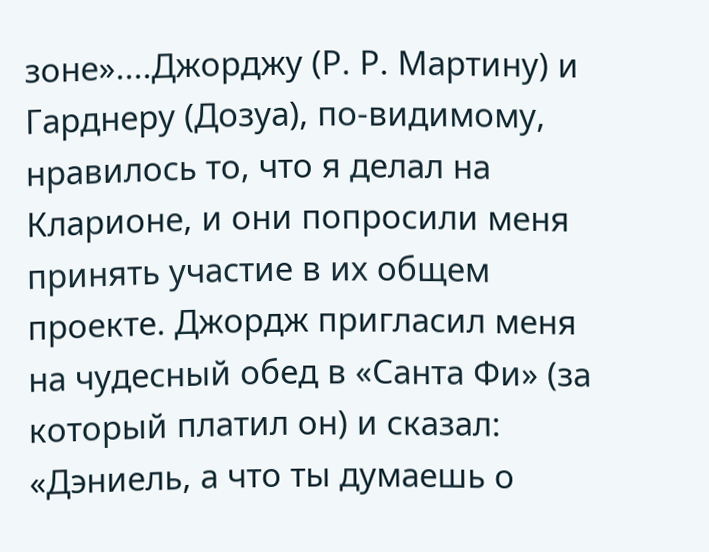зоне»....Джорджу (Р. Р. Мартину) и Гарднеру (Дозуа), по-видимому, нравилось то, что я делал на Кларионе, и они попросили меня принять участие в их общем проекте. Джордж пригласил меня на чудесный обед в «Санта Фи» (за который платил он) и сказал: «Дэниель, а что ты думаешь о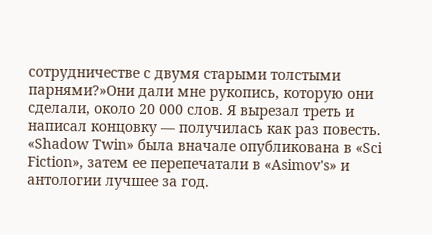сотрудничестве с двумя старыми толстыми парнями?»Они дали мне рукопись, которую они сделали, около 20 000 слов. Я вырезал треть и написал концовку — получилась как раз повесть. «Shadow Twin» была вначале опубликована в «Sci Fiction», затем ее перепечатали в «Asimov's» и антологии лучшее за год.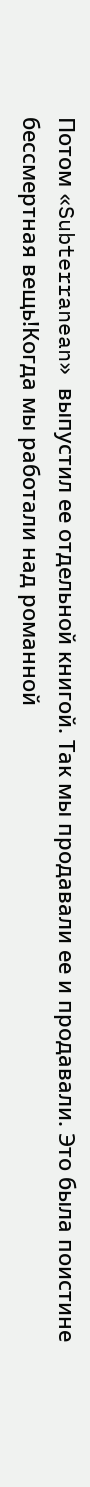Потом «Subterranean» выпустил ее отдельной книгой. Так мы продавали ее и продавали. Это была поистине бессмертная вещь!Когда мы работали над романной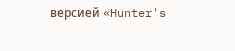версией «Hunter's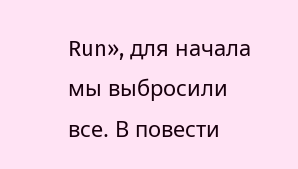Run», для начала мы выбросили все. В повести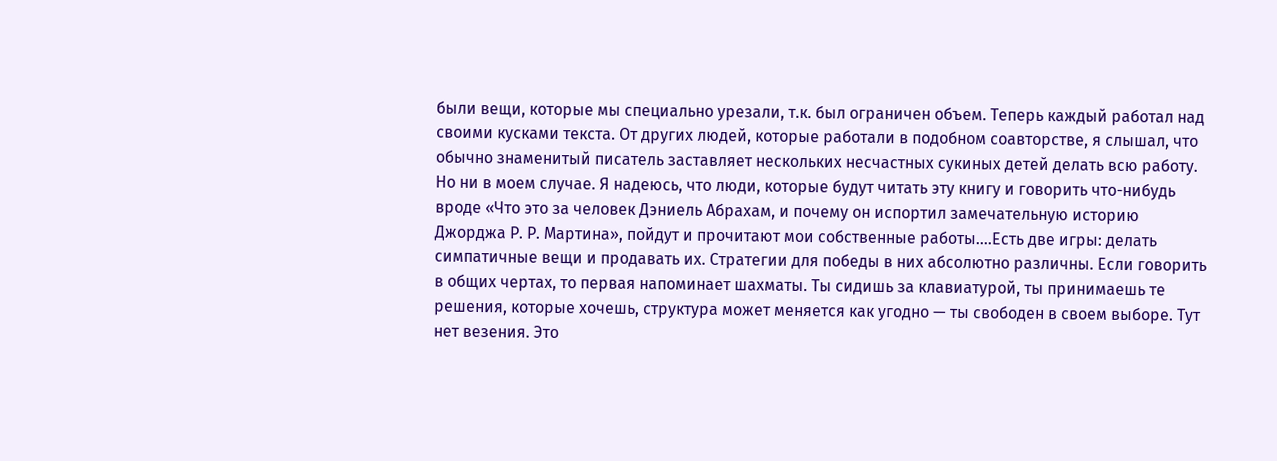были вещи, которые мы специально урезали, т.к. был ограничен объем. Теперь каждый работал над своими кусками текста. От других людей, которые работали в подобном соавторстве, я слышал, что обычно знаменитый писатель заставляет нескольких несчастных сукиных детей делать всю работу. Но ни в моем случае. Я надеюсь, что люди, которые будут читать эту книгу и говорить что-нибудь вроде «Что это за человек Дэниель Абрахам, и почему он испортил замечательную историю Джорджа Р. Р. Мартина», пойдут и прочитают мои собственные работы....Есть две игры: делать симпатичные вещи и продавать их. Стратегии для победы в них абсолютно различны. Если говорить в общих чертах, то первая напоминает шахматы. Ты сидишь за клавиатурой, ты принимаешь те решения, которые хочешь, структура может меняется как угодно — ты свободен в своем выборе. Тут нет везения. Это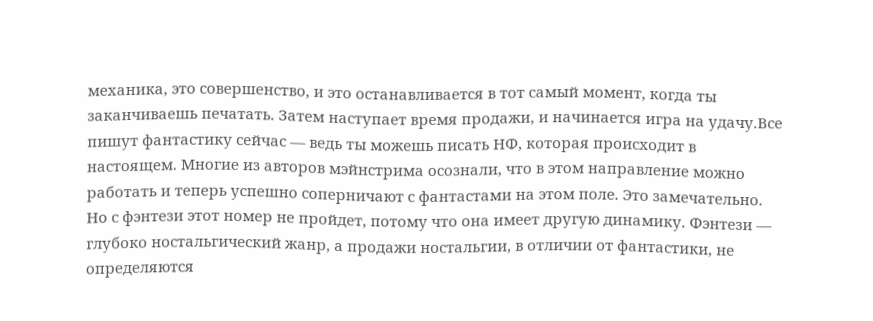механика, это совершенство, и это останавливается в тот самый момент, когда ты заканчиваешь печатать. Затем наступает время продажи, и начинается игра на удачу.Все пишут фантастику сейчас — ведь ты можешь писать НФ, которая происходит в настоящем. Многие из авторов мэйнстрима осознали, что в этом направление можно работать и теперь успешно соперничают с фантастами на этом поле. Это замечательно. Но с фэнтези этот номер не пройдет, потому что она имеет другую динамику. Фэнтези — глубоко ностальгический жанр, а продажи ностальгии, в отличии от фантастики, не определяются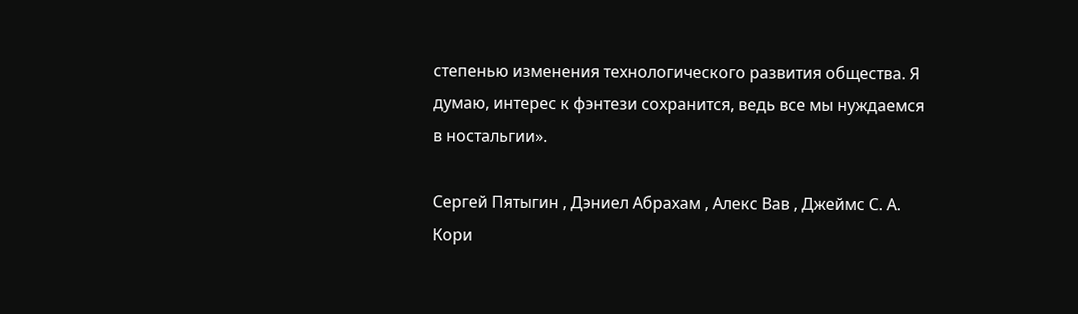степенью изменения технологического развития общества. Я думаю, интерес к фэнтези сохранится, ведь все мы нуждаемся в ностальгии».

Сергей Пятыгин , Дэниел Абрахам , Алекс Вав , Джеймс С. А. Кори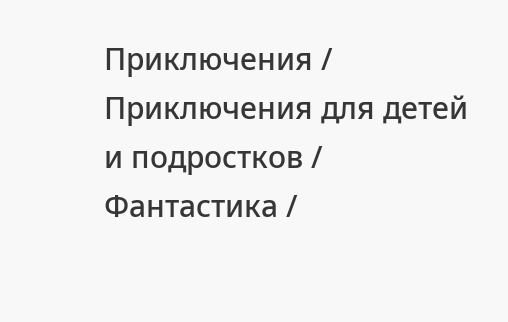Приключения / Приключения для детей и подростков / Фантастика /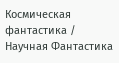Космическая фантастика / Научная Фантастика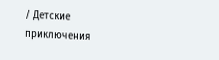/ Детские приключения